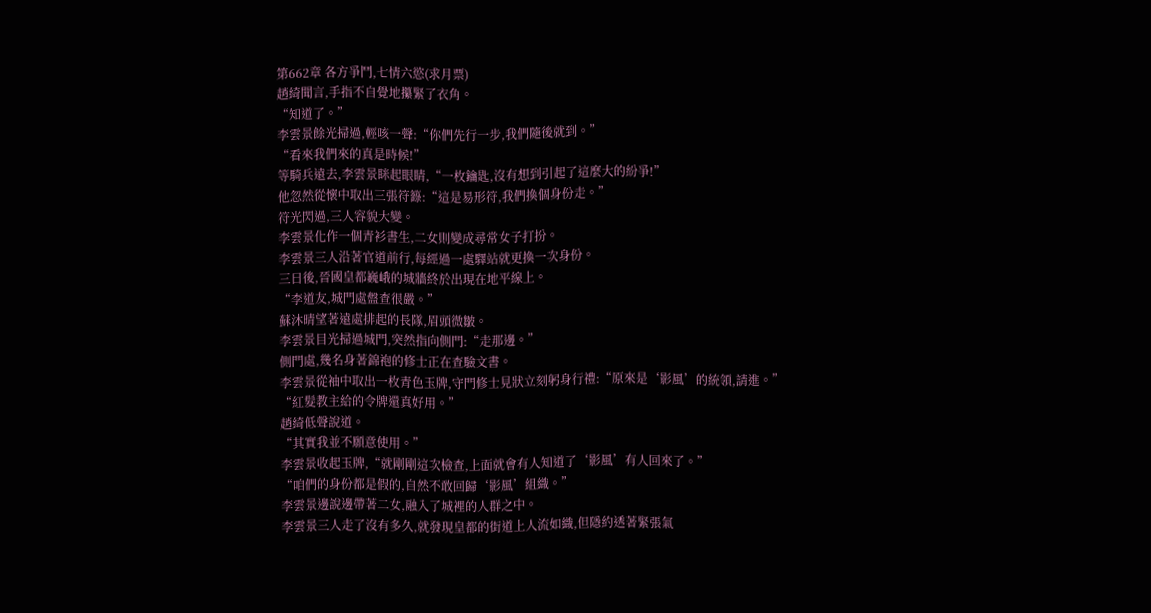第662章 各方爭鬥,七情六慾(求月票)
趙綺聞言,手指不自覺地攥緊了衣角。
“知道了。”
李雲景餘光掃過,輕咳一聲:“你們先行一步,我們隨後就到。”
“看來我們來的真是時候!”
等騎兵遠去,李雲景眯起眼睛,“一枚鑰匙,沒有想到引起了這麼大的紛爭!”
他忽然從懷中取出三張符籙:“這是易形符,我們換個身份走。”
符光閃過,三人容貌大變。
李雲景化作一個青衫書生,二女則變成尋常女子打扮。
李雲景三人沿著官道前行,每經過一處驛站就更換一次身份。
三日後,晉國皇都巍峨的城牆終於出現在地平線上。
“李道友,城門處盤查很嚴。”
蘇沐晴望著遠處排起的長隊,眉頭微皺。
李雲景目光掃過城門,突然指向側門:“走那邊。”
側門處,幾名身著錦袍的修士正在查驗文書。
李雲景從袖中取出一枚青色玉牌,守門修士見狀立刻躬身行禮:“原來是‘影風’的統領,請進。”
“紅髮教主給的令牌還真好用。”
趙綺低聲說道。
“其實我並不願意使用。”
李雲景收起玉牌,“就剛剛這次檢查,上面就會有人知道了‘影風’有人回來了。”
“咱們的身份都是假的,自然不敢回歸‘影風’組織。”
李雲景邊說邊帶著二女,融入了城裡的人群之中。
李雲景三人走了沒有多久,就發現皇都的街道上人流如織,但隱約透著緊張氣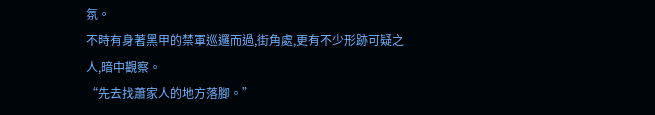氛。
不時有身著黑甲的禁軍巡邏而過,街角處,更有不少形跡可疑之人,暗中觀察。
“先去找蕭家人的地方落腳。”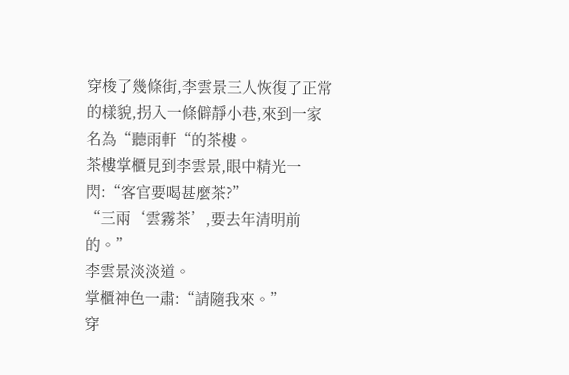穿梭了幾條街,李雲景三人恢復了正常的樣貌,拐入一條僻靜小巷,來到一家名為“聽雨軒“的茶樓。
茶樓掌櫃見到李雲景,眼中精光一閃:“客官要喝甚麼茶?”
“三兩‘雲霧茶’,要去年清明前的。”
李雲景淡淡道。
掌櫃神色一肅:“請隨我來。”
穿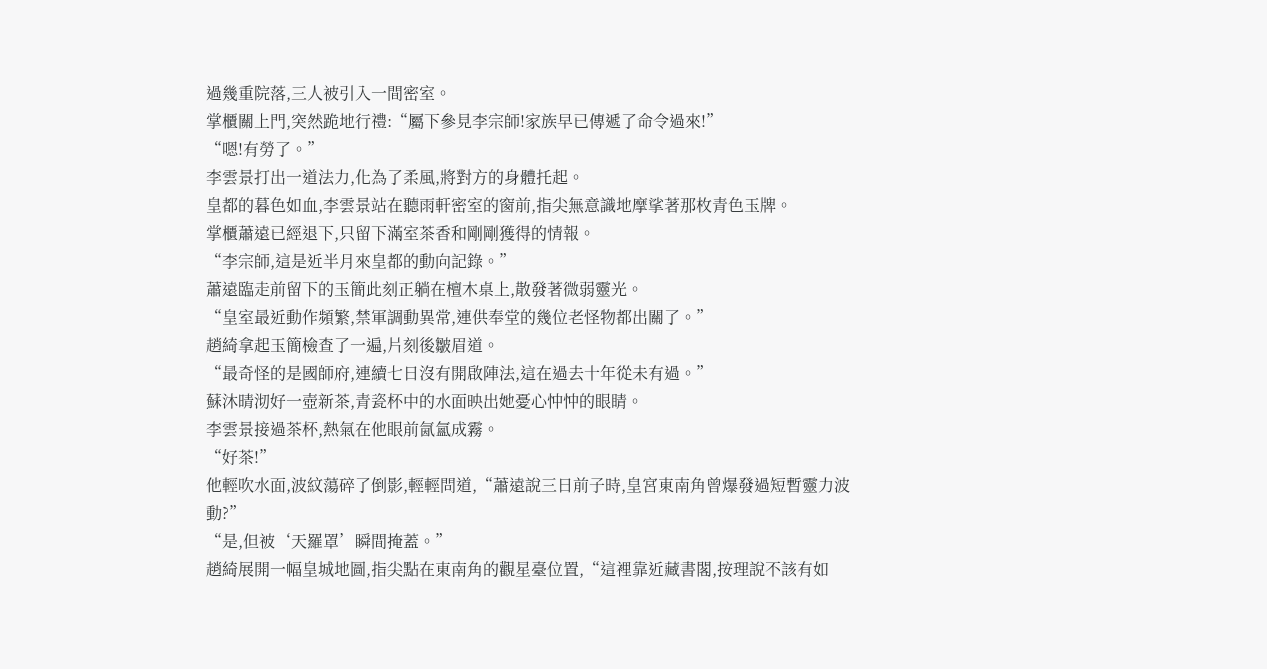過幾重院落,三人被引入一間密室。
掌櫃關上門,突然跪地行禮:“屬下參見李宗師!家族早已傳遞了命令過來!”
“嗯!有勞了。”
李雲景打出一道法力,化為了柔風,將對方的身體托起。
皇都的暮色如血,李雲景站在聽雨軒密室的窗前,指尖無意識地摩挲著那枚青色玉牌。
掌櫃蕭遠已經退下,只留下滿室茶香和剛剛獲得的情報。
“李宗師,這是近半月來皇都的動向記錄。”
蕭遠臨走前留下的玉簡此刻正躺在檀木桌上,散發著微弱靈光。
“皇室最近動作頻繁,禁軍調動異常,連供奉堂的幾位老怪物都出關了。”
趙綺拿起玉簡檢查了一遍,片刻後皺眉道。
“最奇怪的是國師府,連續七日沒有開啟陣法,這在過去十年從未有過。”
蘇沐晴沏好一壺新茶,青瓷杯中的水面映出她憂心忡忡的眼睛。
李雲景接過茶杯,熱氣在他眼前氤氳成霧。
“好茶!”
他輕吹水面,波紋蕩碎了倒影,輕輕問道,“蕭遠說三日前子時,皇宮東南角曾爆發過短暫靈力波動?”
“是,但被‘天羅罩’瞬間掩蓋。”
趙綺展開一幅皇城地圖,指尖點在東南角的觀星臺位置,“這裡靠近藏書閣,按理說不該有如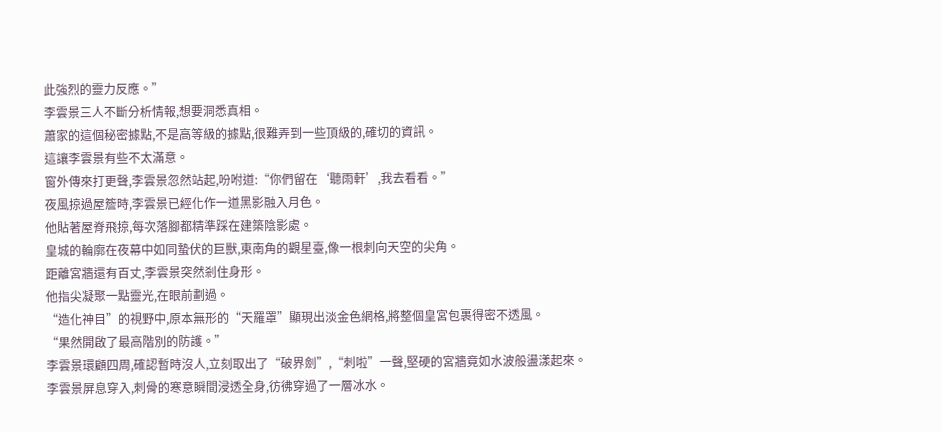此強烈的靈力反應。”
李雲景三人不斷分析情報,想要洞悉真相。
蕭家的這個秘密據點,不是高等級的據點,很難弄到一些頂級的,確切的資訊。
這讓李雲景有些不太滿意。
窗外傳來打更聲,李雲景忽然站起,吩咐道:“你們留在‘聽雨軒’,我去看看。”
夜風掠過屋簷時,李雲景已經化作一道黑影融入月色。
他貼著屋脊飛掠,每次落腳都精準踩在建築陰影處。
皇城的輪廓在夜幕中如同蟄伏的巨獸,東南角的觀星臺,像一根刺向天空的尖角。
距離宮牆還有百丈,李雲景突然剎住身形。
他指尖凝聚一點靈光,在眼前劃過。
“造化神目”的視野中,原本無形的“天羅罩”顯現出淡金色網格,將整個皇宮包裹得密不透風。
“果然開啟了最高階別的防護。”
李雲景環顧四周,確認暫時沒人,立刻取出了“破界劍”,“刺啦”一聲,堅硬的宮牆竟如水波般盪漾起來。
李雲景屏息穿入,刺骨的寒意瞬間浸透全身,彷彿穿過了一層冰水。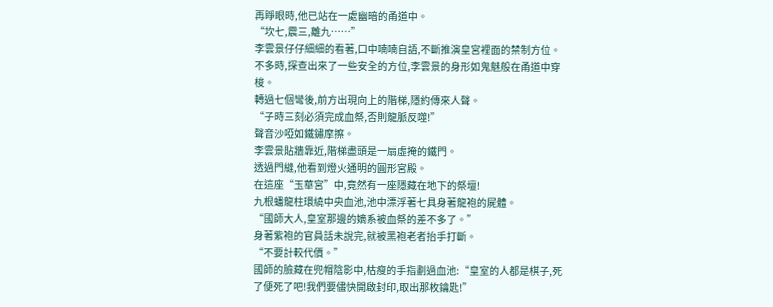再睜眼時,他已站在一處幽暗的甬道中。
“坎七,震三,離九……”
李雲景仔仔細細的看著,口中喃喃自語,不斷推演皇宮裡面的禁制方位。
不多時,探查出來了一些安全的方位,李雲景的身形如鬼魅般在甬道中穿梭。
轉過七個彎後,前方出現向上的階梯,隱約傳來人聲。
“子時三刻必須完成血祭,否則龍脈反噬!”
聲音沙啞如鐵鏽摩擦。
李雲景貼牆靠近,階梯盡頭是一扇虛掩的鐵門。
透過門縫,他看到燈火通明的圓形宮殿。
在這座“玉華宮”中,竟然有一座隱藏在地下的祭壇!
九根蟠龍柱環繞中央血池,池中漂浮著七具身著龍袍的屍體。
“國師大人,皇室那邊的嫡系被血祭的差不多了。”
身著紫袍的官員話未說完,就被黑袍老者抬手打斷。
“不要計較代價。”
國師的臉藏在兜帽陰影中,枯瘦的手指劃過血池:“皇室的人都是棋子,死了便死了吧!我們要儘快開啟封印,取出那枚鑰匙!”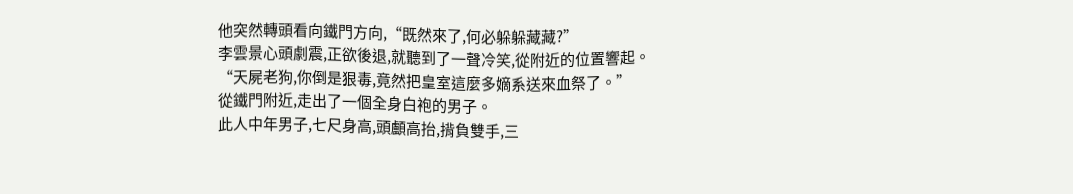他突然轉頭看向鐵門方向,“既然來了,何必躲躲藏藏?”
李雲景心頭劇震,正欲後退,就聽到了一聲冷笑,從附近的位置響起。
“天屍老狗,你倒是狠毒,竟然把皇室這麼多嫡系送來血祭了。”
從鐵門附近,走出了一個全身白袍的男子。
此人中年男子,七尺身高,頭顱高抬,揹負雙手,三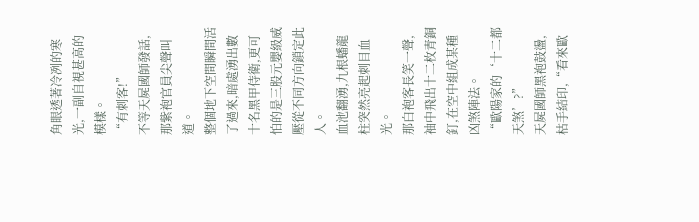角眼透著冷冽的寒光,一副自視甚高的模樣。
“有刺客!”
不等天屍國師發話,那紫袍官員尖聲叫道。
整個地下空間瞬間活了過來,暗處湧出數十名黑甲侍衛,更可怕的是三股元嬰級威壓從不同方向鎖定此人。
血池翻湧,九根蟠龍柱突然亮起刺目血光。
那白袍客長笑一聲,袖中飛出十二枚青銅釘,在空中組成某種凶煞陣法。
“歐陽家的‘十二都天煞’?”
天屍國師黑袍鼓盪,枯手結印,“看來歐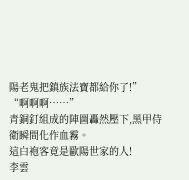陽老鬼把鎮族法寶都給你了!”
“啊啊啊……”
青銅釘組成的陣圖轟然壓下,黑甲侍衛瞬間化作血霧。
這白袍客竟是歐陽世家的人!
李雲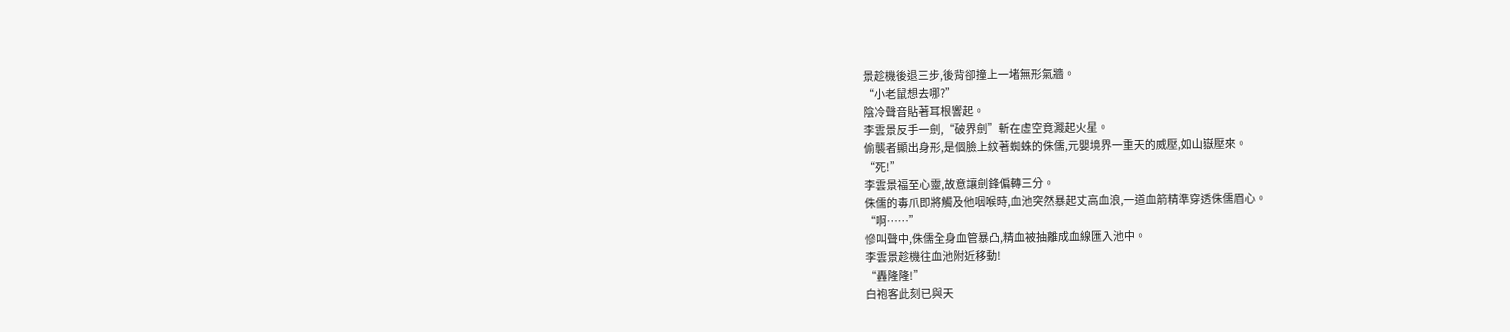景趁機後退三步,後背卻撞上一堵無形氣牆。
“小老鼠想去哪?”
陰冷聲音貼著耳根響起。
李雲景反手一劍,“破界劍”斬在虛空竟濺起火星。
偷襲者顯出身形,是個臉上紋著蜘蛛的侏儒,元嬰境界一重天的威壓,如山嶽壓來。
“死!”
李雲景福至心靈,故意讓劍鋒偏轉三分。
侏儒的毒爪即將觸及他咽喉時,血池突然暴起丈高血浪,一道血箭精準穿透侏儒眉心。
“啊……”
慘叫聲中,侏儒全身血管暴凸,精血被抽離成血線匯入池中。
李雲景趁機往血池附近移動!
“轟隆隆!”
白袍客此刻已與天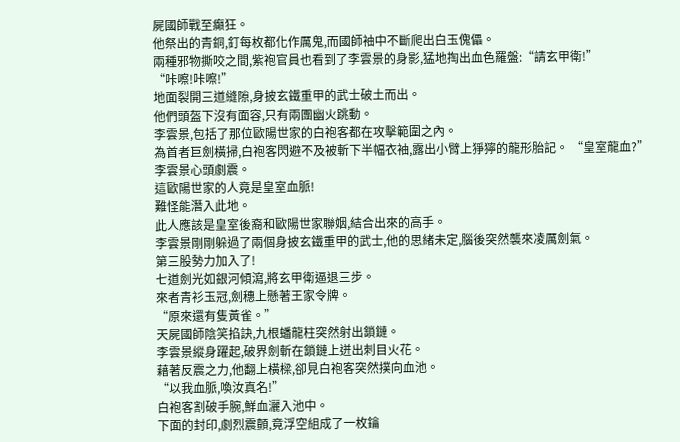屍國師戰至癲狂。
他祭出的青銅,釘每枚都化作厲鬼,而國師袖中不斷爬出白玉傀儡。
兩種邪物撕咬之間,紫袍官員也看到了李雲景的身影,猛地掏出血色羅盤:“請玄甲衛!”
“咔嚓!咔嚓!”
地面裂開三道縫隙,身披玄鐵重甲的武士破土而出。
他們頭盔下沒有面容,只有兩團幽火跳動。
李雲景,包括了那位歐陽世家的白袍客都在攻擊範圍之內。
為首者巨劍橫掃,白袍客閃避不及被斬下半幅衣袖,露出小臂上猙獰的龍形胎記。 “皇室龍血?”
李雲景心頭劇震。
這歐陽世家的人竟是皇室血脈!
難怪能潛入此地。
此人應該是皇室後裔和歐陽世家聯姻,結合出來的高手。
李雲景剛剛躲過了兩個身披玄鐵重甲的武士,他的思緒未定,腦後突然襲來凌厲劍氣。
第三股勢力加入了!
七道劍光如銀河傾瀉,將玄甲衛逼退三步。
來者青衫玉冠,劍穗上懸著王家令牌。
“原來還有隻黃雀。”
天屍國師陰笑掐訣,九根蟠龍柱突然射出鎖鏈。
李雲景縱身躍起,破界劍斬在鎖鏈上迸出刺目火花。
藉著反震之力,他翻上橫樑,卻見白袍客突然撲向血池。
“以我血脈,喚汝真名!”
白袍客割破手腕,鮮血灑入池中。
下面的封印,劇烈震顫,竟浮空組成了一枚鑰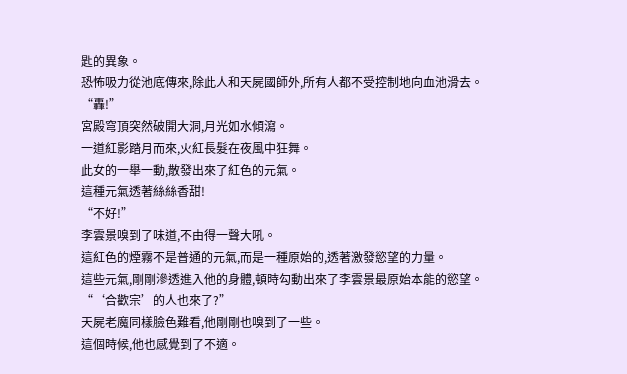匙的異象。
恐怖吸力從池底傳來,除此人和天屍國師外,所有人都不受控制地向血池滑去。
“轟!”
宮殿穹頂突然破開大洞,月光如水傾瀉。
一道紅影踏月而來,火紅長髮在夜風中狂舞。
此女的一舉一動,散發出來了紅色的元氣。
這種元氣透著絲絲香甜!
“不好!”
李雲景嗅到了味道,不由得一聲大吼。
這紅色的煙霧不是普通的元氣,而是一種原始的,透著激發慾望的力量。
這些元氣,剛剛滲透進入他的身體,頓時勾動出來了李雲景最原始本能的慾望。
“‘合歡宗’的人也來了?”
天屍老魔同樣臉色難看,他剛剛也嗅到了一些。
這個時候,他也感覺到了不適。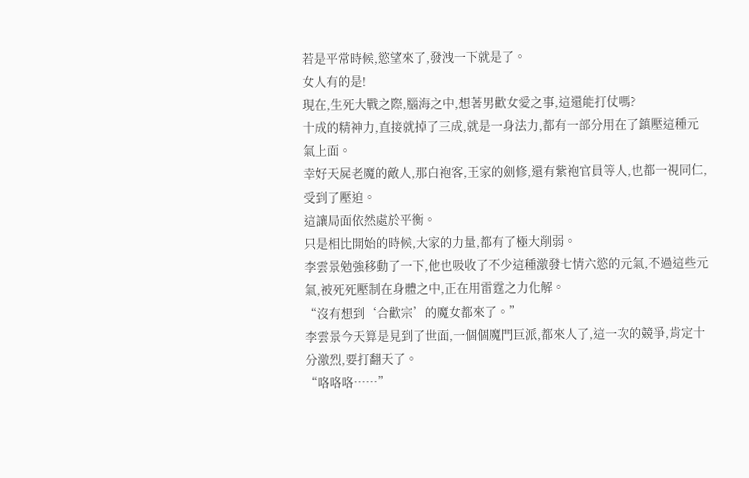若是平常時候,慾望來了,發洩一下就是了。
女人有的是!
現在,生死大戰之際,腦海之中,想著男歡女愛之事,這還能打仗嗎?
十成的精神力,直接就掉了三成,就是一身法力,都有一部分用在了鎮壓這種元氣上面。
幸好天屍老魔的敵人,那白袍客,王家的劍修,還有紫袍官員等人,也都一視同仁,受到了壓迫。
這讓局面依然處於平衡。
只是相比開始的時候,大家的力量,都有了極大削弱。
李雲景勉強移動了一下,他也吸收了不少這種激發七情六慾的元氣,不過這些元氣,被死死壓制在身體之中,正在用雷霆之力化解。
“沒有想到‘合歡宗’的魔女都來了。”
李雲景今天算是見到了世面,一個個魔門巨派,都來人了,這一次的競爭,肯定十分激烈,要打翻天了。
“咯咯咯……”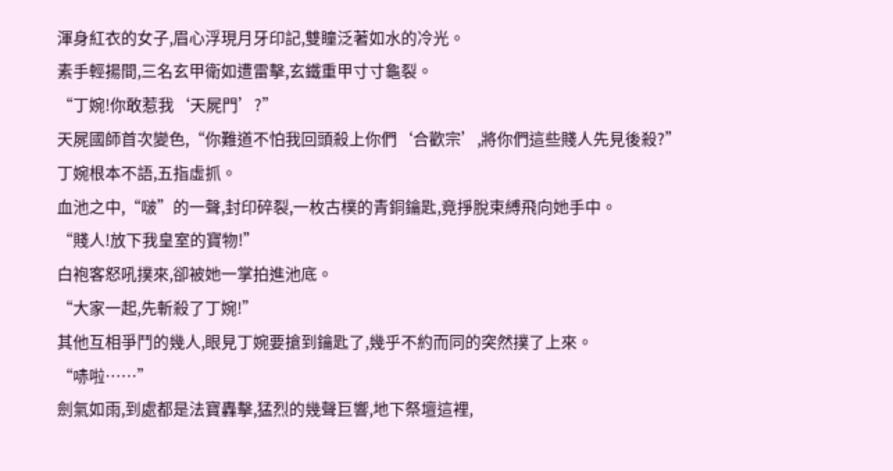渾身紅衣的女子,眉心浮現月牙印記,雙瞳泛著如水的冷光。
素手輕揚間,三名玄甲衛如遭雷擊,玄鐵重甲寸寸龜裂。
“丁婉!你敢惹我‘天屍門’?”
天屍國師首次變色,“你難道不怕我回頭殺上你們‘合歡宗’,將你們這些賤人先見後殺?”
丁婉根本不語,五指虛抓。
血池之中,“啵”的一聲,封印碎裂,一枚古樸的青銅鑰匙,竟掙脫束縛飛向她手中。
“賤人!放下我皇室的寶物!”
白袍客怒吼撲來,卻被她一掌拍進池底。
“大家一起,先斬殺了丁婉!”
其他互相爭鬥的幾人,眼見丁婉要搶到鑰匙了,幾乎不約而同的突然撲了上來。
“哧啦……”
劍氣如雨,到處都是法寶轟擊,猛烈的幾聲巨響,地下祭壇這裡,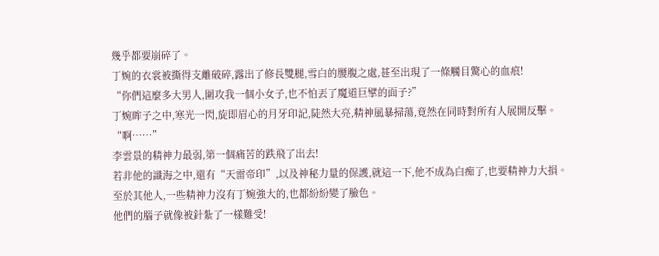幾乎都要崩碎了。
丁婉的衣裳被撕得支離破碎,露出了修長雙腿,雪白的腰腹之處,甚至出現了一條觸目驚心的血痕!
“你們這麼多大男人,圍攻我一個小女子,也不怕丟了魔道巨擘的面子?”
丁婉眸子之中,寒光一閃,旋即眉心的月牙印記,陡然大亮,精神風暴掃蕩,竟然在同時對所有人展開反擊。
“啊……”
李雲景的精神力最弱,第一個痛苦的跌飛了出去!
若非他的識海之中,還有“天雷帝印”,以及神秘力量的保護,就這一下,他不成為白痴了,也要精神力大損。
至於其他人,一些精神力沒有丁婉強大的,也都紛紛變了臉色。
他們的腦子就像被針紮了一樣難受!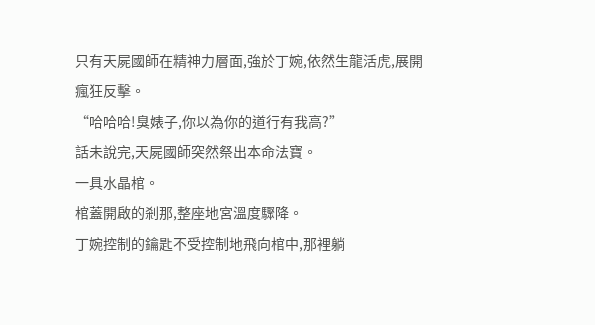只有天屍國師在精神力層面,強於丁婉,依然生龍活虎,展開瘋狂反擊。
“哈哈哈!臭婊子,你以為你的道行有我高?”
話未說完,天屍國師突然祭出本命法寶。
一具水晶棺。
棺蓋開啟的剎那,整座地宮溫度驟降。
丁婉控制的鑰匙不受控制地飛向棺中,那裡躺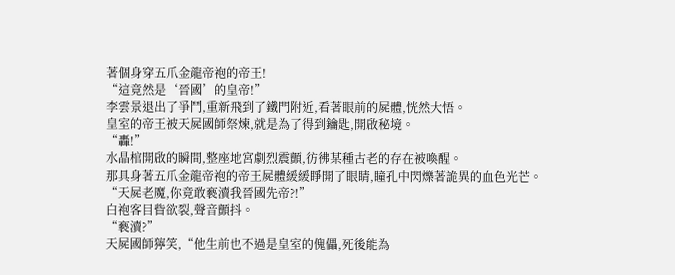著個身穿五爪金龍帝袍的帝王!
“這竟然是‘晉國’的皇帝!”
李雲景退出了爭鬥,重新飛到了鐵門附近,看著眼前的屍體,恍然大悟。
皇室的帝王被天屍國師祭煉,就是為了得到鑰匙,開啟秘境。
“轟!”
水晶棺開啟的瞬間,整座地宮劇烈震顫,彷彿某種古老的存在被喚醒。
那具身著五爪金龍帝袍的帝王屍體緩緩睜開了眼睛,瞳孔中閃爍著詭異的血色光芒。
“天屍老魔,你竟敢褻瀆我晉國先帝?!”
白袍客目眥欲裂,聲音顫抖。
“褻瀆?”
天屍國師獰笑,“他生前也不過是皇室的傀儡,死後能為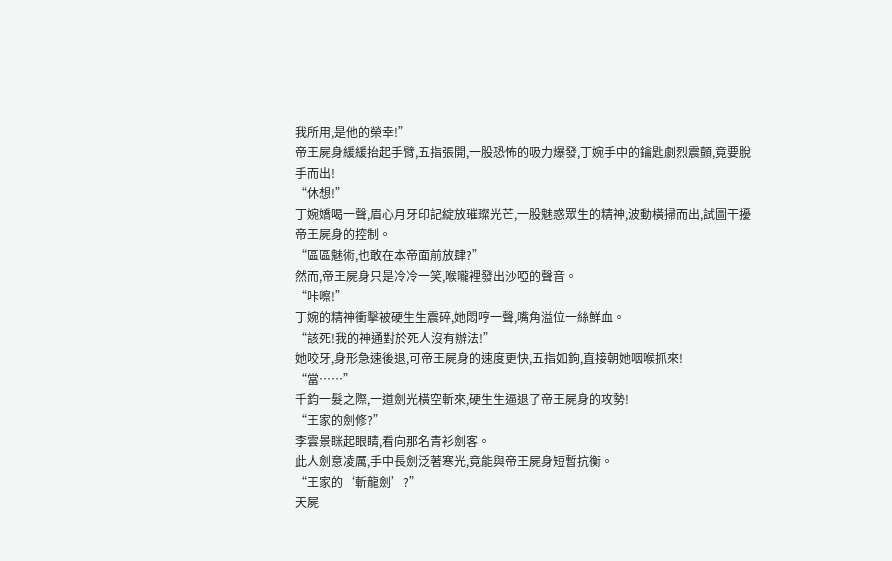我所用,是他的榮幸!”
帝王屍身緩緩抬起手臂,五指張開,一股恐怖的吸力爆發,丁婉手中的鑰匙劇烈震顫,竟要脫手而出!
“休想!”
丁婉嬌喝一聲,眉心月牙印記綻放璀璨光芒,一股魅惑眾生的精神,波動橫掃而出,試圖干擾帝王屍身的控制。
“區區魅術,也敢在本帝面前放肆?”
然而,帝王屍身只是冷冷一笑,喉嚨裡發出沙啞的聲音。
“咔嚓!”
丁婉的精神衝擊被硬生生震碎,她悶哼一聲,嘴角溢位一絲鮮血。
“該死!我的神通對於死人沒有辦法!”
她咬牙,身形急速後退,可帝王屍身的速度更快,五指如鉤,直接朝她咽喉抓來!
“當……”
千鈞一髮之際,一道劍光橫空斬來,硬生生逼退了帝王屍身的攻勢!
“王家的劍修?”
李雲景眯起眼睛,看向那名青衫劍客。
此人劍意凌厲,手中長劍泛著寒光,竟能與帝王屍身短暫抗衡。
“王家的‘斬龍劍’?”
天屍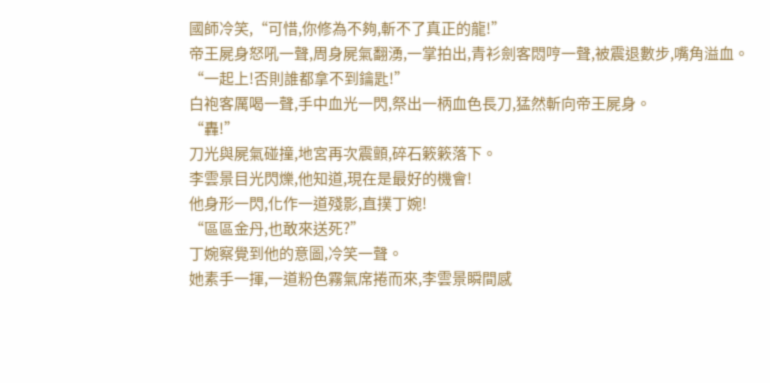國師冷笑,“可惜,你修為不夠,斬不了真正的龍!”
帝王屍身怒吼一聲,周身屍氣翻湧,一掌拍出,青衫劍客悶哼一聲,被震退數步,嘴角溢血。
“一起上!否則誰都拿不到鑰匙!”
白袍客厲喝一聲,手中血光一閃,祭出一柄血色長刀,猛然斬向帝王屍身。
“轟!”
刀光與屍氣碰撞,地宮再次震顫,碎石簌簌落下。
李雲景目光閃爍,他知道,現在是最好的機會!
他身形一閃,化作一道殘影,直撲丁婉!
“區區金丹,也敢來送死?”
丁婉察覺到他的意圖,冷笑一聲。
她素手一揮,一道粉色霧氣席捲而來,李雲景瞬間感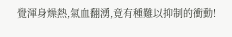覺渾身燥熱,氣血翻湧,竟有種難以抑制的衝動!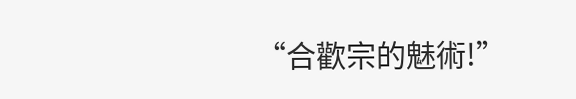“合歡宗的魅術!”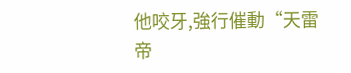他咬牙,強行催動“天雷帝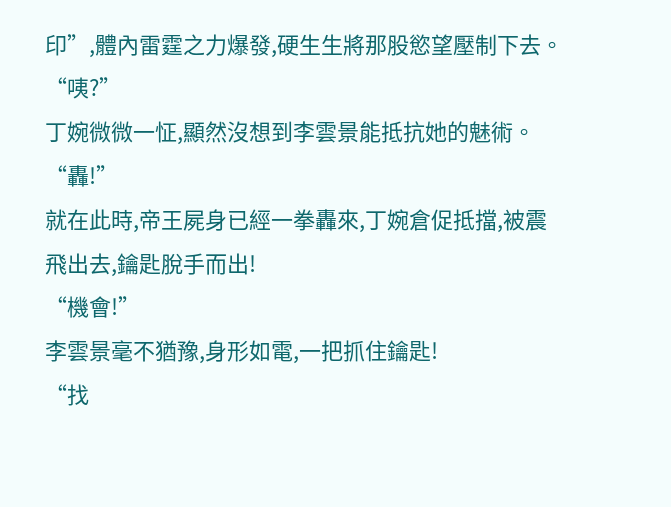印”,體內雷霆之力爆發,硬生生將那股慾望壓制下去。
“咦?”
丁婉微微一怔,顯然沒想到李雲景能抵抗她的魅術。
“轟!”
就在此時,帝王屍身已經一拳轟來,丁婉倉促抵擋,被震飛出去,鑰匙脫手而出!
“機會!”
李雲景毫不猶豫,身形如電,一把抓住鑰匙!
“找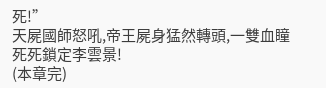死!”
天屍國師怒吼,帝王屍身猛然轉頭,一雙血瞳死死鎖定李雲景!
(本章完)